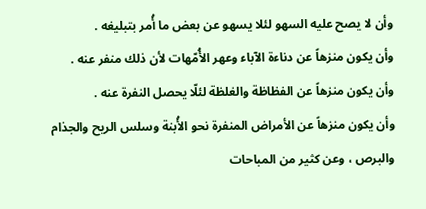وأن لا يصح عليه السهو لئلا يسهو عن بعض ما أُمر بتبليغه .
وأن يكون منزهاً عن دناءة الآباء وعهر الأُمّهات لأن ذلك منفر عنه .
وأن يكون منزهاً عن الفظاظة والغلظة لئلّا يحصل النفرة عنه .
وأن يكون منزهاً عن الأمراض المنفرة نحو الأُبنة وسلس الريح والجذام والبرص ، وعن كثير من المباحات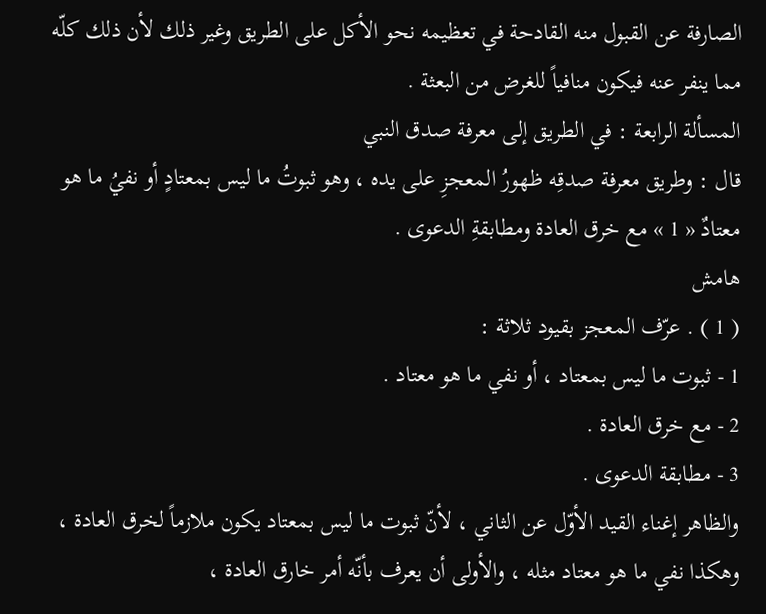الصارفة عن القبول منه القادحة في تعظيمه نحو الأكل على الطريق وغير ذلك لأن ذلك كلّه مما ينفر عنه فيكون منافياً للغرض من البعثة .
المسألة الرابعة : في الطريق إلى معرفة صدق النبي
قال : وطريق معرفة صدقِه ظهورُ المعجزِ على يده ، وهو ثبوتُ ما ليس بمعتادٍ أو نفيُ ما هو معتادٌ « 1 » مع خرق العادة ومطابقةِ الدعوى .
هامش
( 1 ) . عرّف المعجز بقيود ثلاثة :
1 - ثبوت ما ليس بمعتاد ، أو نفي ما هو معتاد .
2 - مع خرق العادة .
3 - مطابقة الدعوى .
والظاهر إغناء القيد الأوّل عن الثاني ، لأنّ ثبوت ما ليس بمعتاد يكون ملازماً لخرق العادة ، وهكذا نفي ما هو معتاد مثله ، والأولى أن يعرف بأنّه أمر خارق العادة ،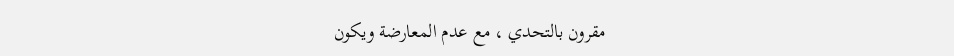مقرون بالتحدي ، مع عدم المعارضة ويكون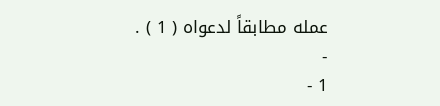عمله مطابقاً لدعواه ( 1 ) .
-
1 -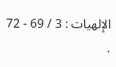الإلهيات : 3 / 69 - 72 .